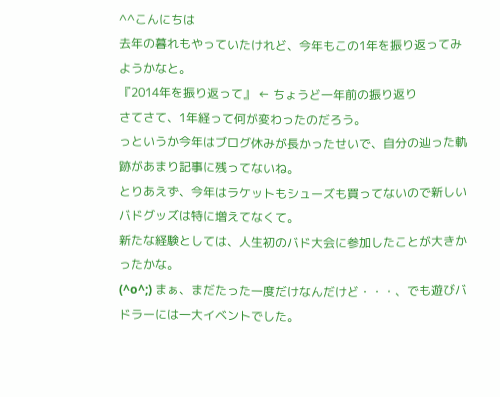^^こんにちは
去年の暮れもやっていたけれど、今年もこの1年を振り返ってみようかなと。
『2014年を振り返って』 ← ちょうど一年前の振り返り
さてさて、1年経って何が変わったのだろう。
っというか今年はブログ休みが長かったせいで、自分の辿った軌跡があまり記事に残ってないね。
とりあえず、今年はラケットもシューズも買ってないので新しいバドグッズは特に増えてなくて。
新たな経験としては、人生初のバド大会に参加したことが大きかったかな。
(^o^;) まぁ、まだたった一度だけなんだけど・・・、でも遊びバドラーには一大イベントでした。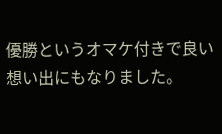優勝というオマケ付きで良い想い出にもなりました。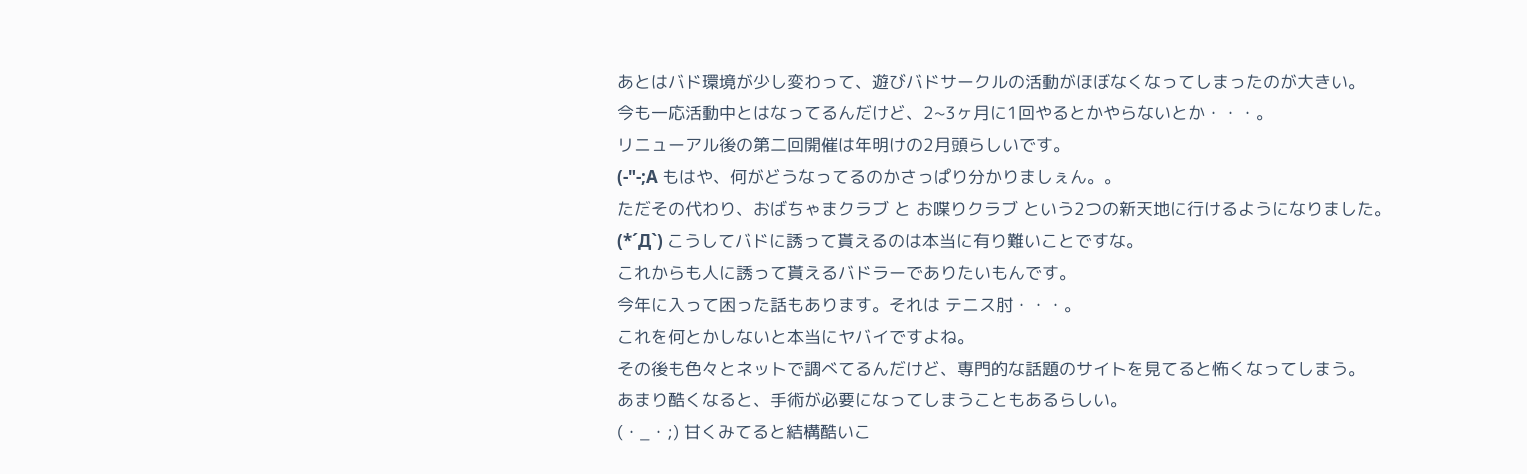あとはバド環境が少し変わって、遊びバドサークルの活動がほぼなくなってしまったのが大きい。
今も一応活動中とはなってるんだけど、2~3ヶ月に1回やるとかやらないとか・・・。
リニューアル後の第二回開催は年明けの2月頭らしいです。
(-"-;A もはや、何がどうなってるのかさっぱり分かりましぇん。。
ただその代わり、おばちゃまクラブ と お喋りクラブ という2つの新天地に行けるようになりました。
(*´Д`) こうしてバドに誘って貰えるのは本当に有り難いことですな。
これからも人に誘って貰えるバドラーでありたいもんです。
今年に入って困った話もあります。それは テニス肘・・・。
これを何とかしないと本当にヤバイですよね。
その後も色々とネットで調べてるんだけど、専門的な話題のサイトを見てると怖くなってしまう。
あまり酷くなると、手術が必要になってしまうこともあるらしい。
(・_・;) 甘くみてると結構酷いこ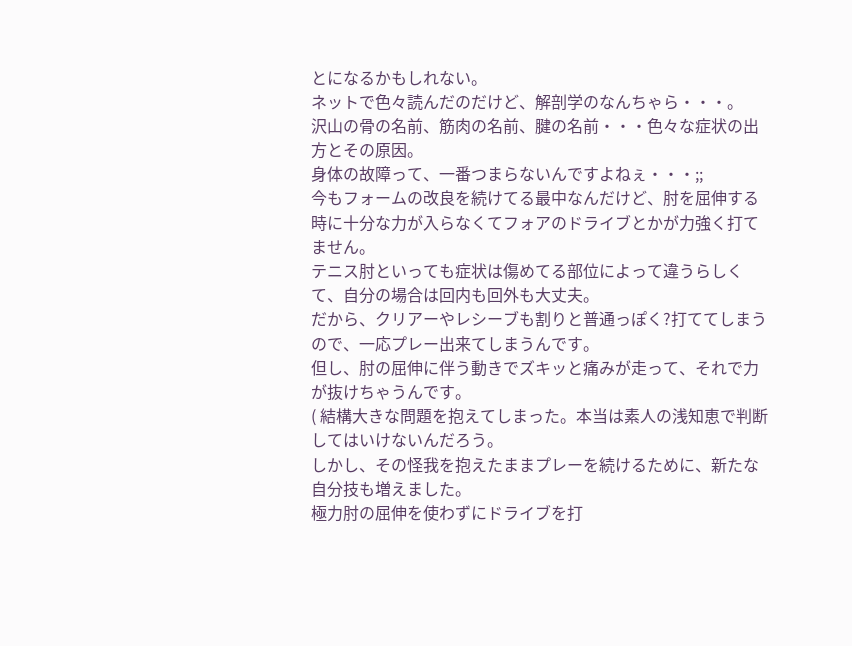とになるかもしれない。
ネットで色々読んだのだけど、解剖学のなんちゃら・・・。
沢山の骨の名前、筋肉の名前、腱の名前・・・色々な症状の出方とその原因。
身体の故障って、一番つまらないんですよねぇ・・・;;
今もフォームの改良を続けてる最中なんだけど、肘を屈伸する時に十分な力が入らなくてフォアのドライブとかが力強く打てません。
テニス肘といっても症状は傷めてる部位によって違うらしくて、自分の場合は回内も回外も大丈夫。
だから、クリアーやレシーブも割りと普通っぽく?打ててしまうので、一応プレー出来てしまうんです。
但し、肘の屈伸に伴う動きでズキッと痛みが走って、それで力が抜けちゃうんです。
( 結構大きな問題を抱えてしまった。本当は素人の浅知恵で判断してはいけないんだろう。
しかし、その怪我を抱えたままプレーを続けるために、新たな自分技も増えました。
極力肘の屈伸を使わずにドライブを打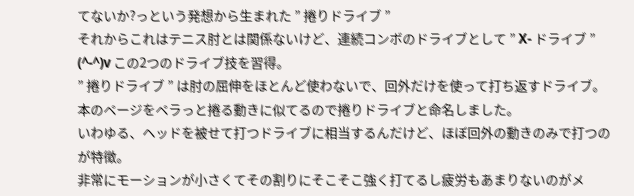てないか?っという発想から生まれた ” 捲りドライブ ”
それからこれはテニス肘とは関係ないけど、連続コンボのドライブとして ” X- ドライブ ”
(^-^)v この2つのドライブ技を習得。
” 捲りドライブ ” は肘の屈伸をほとんど使わないで、回外だけを使って打ち返すドライブ。
本のページをペラっと捲る動きに似てるので捲りドライブと命名しました。
いわゆる、ヘッドを被せて打つドライブに相当するんだけど、ほぼ回外の動きのみで打つのが特徴。
非常にモーションが小さくてその割りにそこそこ強く打てるし疲労もあまりないのがメ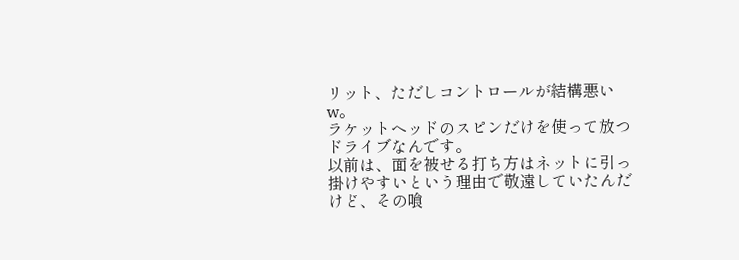リット、ただしコントロールが結構悪いw。
ラケットヘッドのスピンだけを使って放つドライブなんです。
以前は、面を被せる打ち方はネットに引っ掛けやすいという理由で敬遠していたんだけど、その喰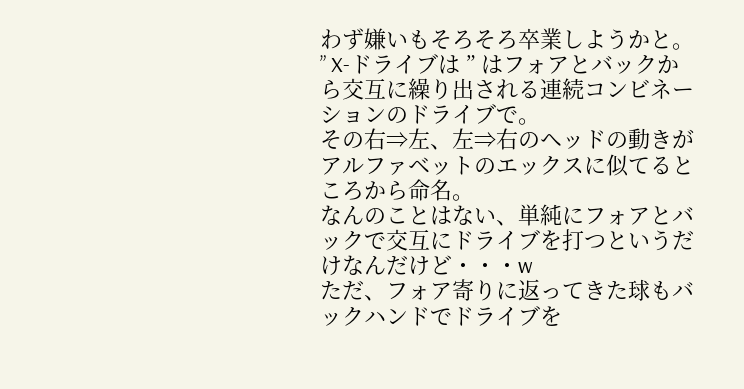わず嫌いもそろそろ卒業しようかと。
” X-ドライブは ” はフォアとバックから交互に繰り出される連続コンビネーションのドライブで。
その右⇒左、左⇒右のヘッドの動きがアルファベットのエックスに似てるところから命名。
なんのことはない、単純にフォアとバックで交互にドライブを打つというだけなんだけど・・・w
ただ、フォア寄りに返ってきた球もバックハンドでドライブを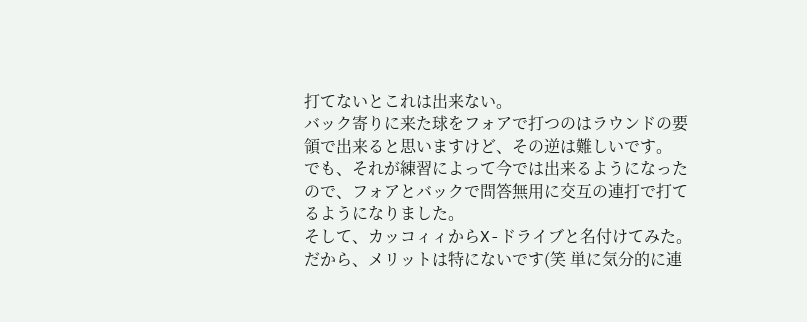打てないとこれは出来ない。
バック寄りに来た球をフォアで打つのはラウンドの要領で出来ると思いますけど、その逆は難しいです。
でも、それが練習によって今では出来るようになったので、フォアとバックで問答無用に交互の連打で打てるようになりました。
そして、カッコィィからX-ドライブと名付けてみた。
だから、メリットは特にないです(笑 単に気分的に連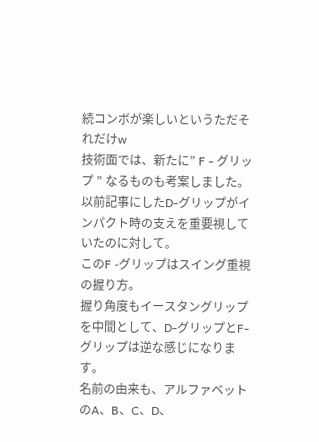続コンボが楽しいというただそれだけw
技術面では、新たに” F - グリップ ” なるものも考案しました。
以前記事にしたD-グリップがインパクト時の支えを重要視していたのに対して。
このF -グリップはスイング重視の握り方。
握り角度もイースタングリップを中間として、D-グリップとF-グリップは逆な感じになります。
名前の由来も、アルファベットのA、B、C、D、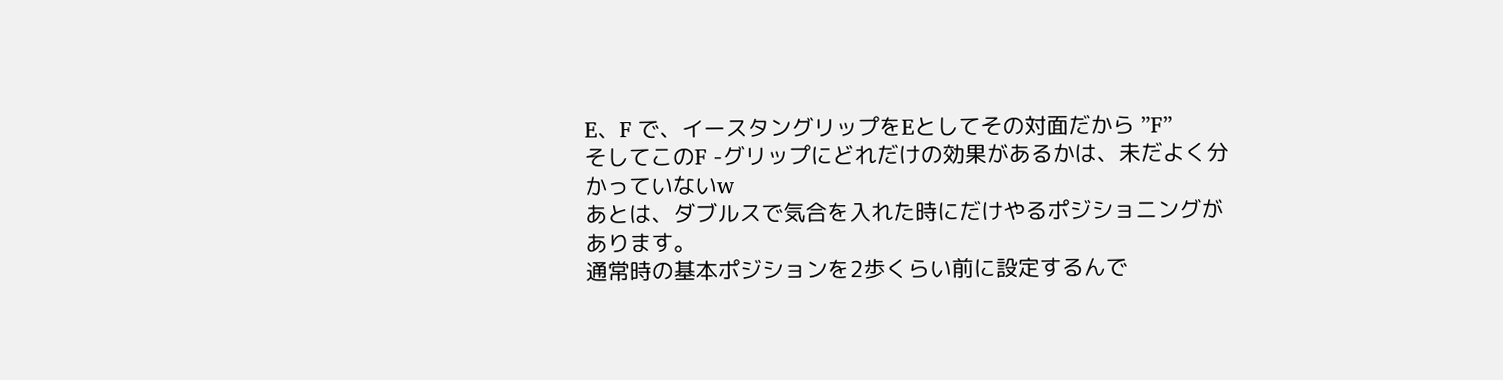E、F で、イースタングリップをEとしてその対面だから ”F”
そしてこのF -グリップにどれだけの効果があるかは、未だよく分かっていないw
あとは、ダブルスで気合を入れた時にだけやるポジショニングがあります。
通常時の基本ポジションを2歩くらい前に設定するんで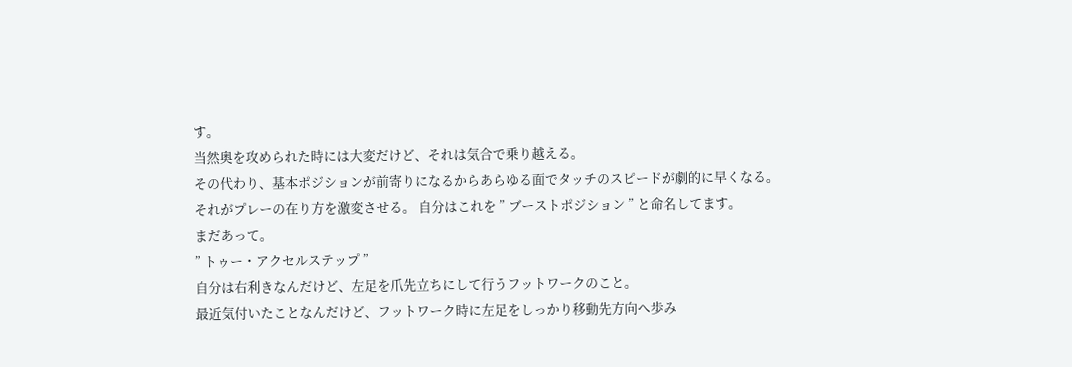す。
当然奥を攻められた時には大変だけど、それは気合で乗り越える。
その代わり、基本ポジションが前寄りになるからあらゆる面でタッチのスピードが劇的に早くなる。
それがプレーの在り方を激変させる。 自分はこれを ” ブーストポジション ” と命名してます。
まだあって。
” トゥー・アクセルステップ ”
自分は右利きなんだけど、左足を爪先立ちにして行うフットワークのこと。
最近気付いたことなんだけど、フットワーク時に左足をしっかり移動先方向へ歩み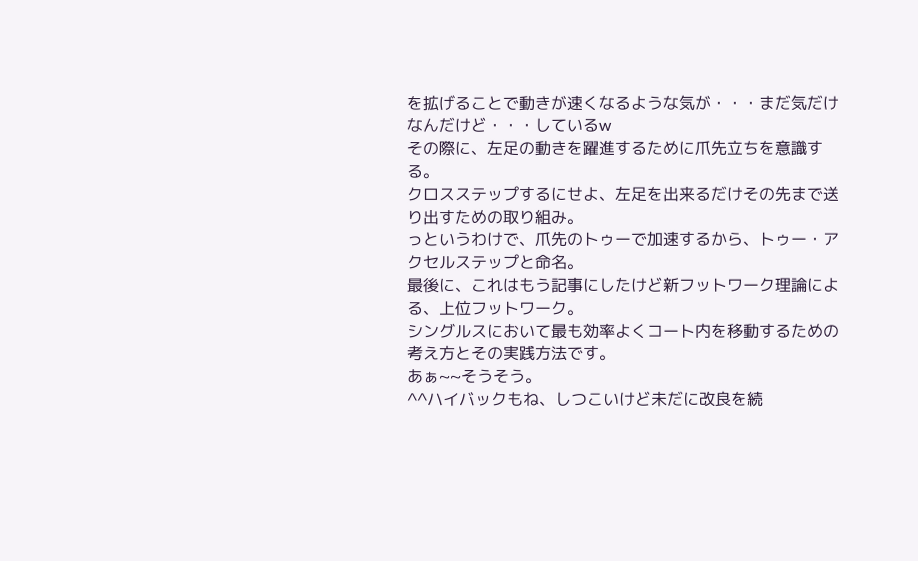を拡げることで動きが速くなるような気が・・・まだ気だけなんだけど・・・しているw
その際に、左足の動きを躍進するために爪先立ちを意識する。
クロスステップするにせよ、左足を出来るだけその先まで送り出すための取り組み。
っというわけで、爪先のトゥーで加速するから、トゥー・アクセルステップと命名。
最後に、これはもう記事にしたけど新フットワーク理論による、上位フットワーク。
シングルスにおいて最も効率よくコート内を移動するための考え方とその実践方法です。
あぁ~~そうそう。
^^ハイバックもね、しつこいけど未だに改良を続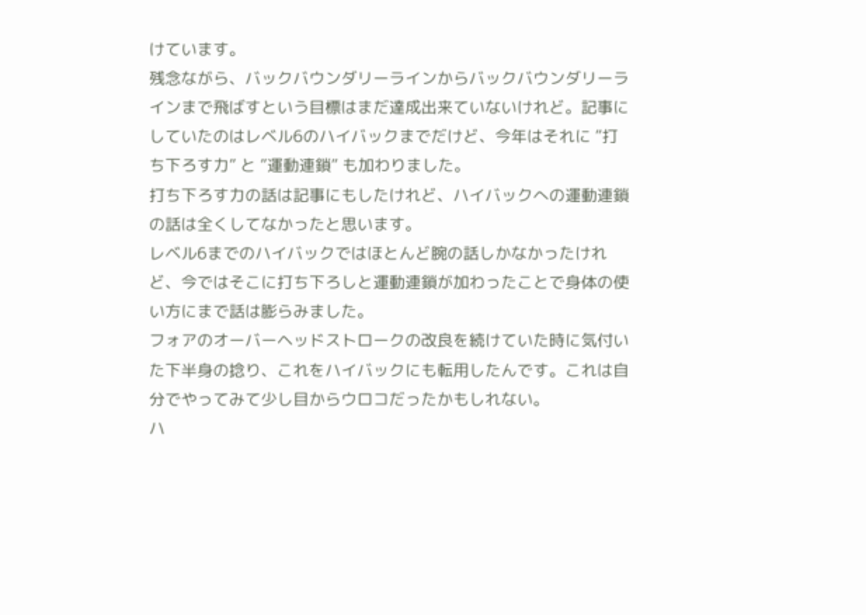けています。
残念ながら、バックバウンダリーラインからバックバウンダリーラインまで飛ばすという目標はまだ達成出来ていないけれど。記事にしていたのはレベル6のハイバックまでだけど、今年はそれに ”打ち下ろす力” と ”運動連鎖” も加わりました。
打ち下ろす力の話は記事にもしたけれど、ハイバックへの運動連鎖の話は全くしてなかったと思います。
レベル6までのハイバックではほとんど腕の話しかなかったけれど、今ではそこに打ち下ろしと運動連鎖が加わったことで身体の使い方にまで話は膨らみました。
フォアのオーバーヘッドストロークの改良を続けていた時に気付いた下半身の捻り、これをハイバックにも転用したんです。これは自分でやってみて少し目からウロコだったかもしれない。
ハ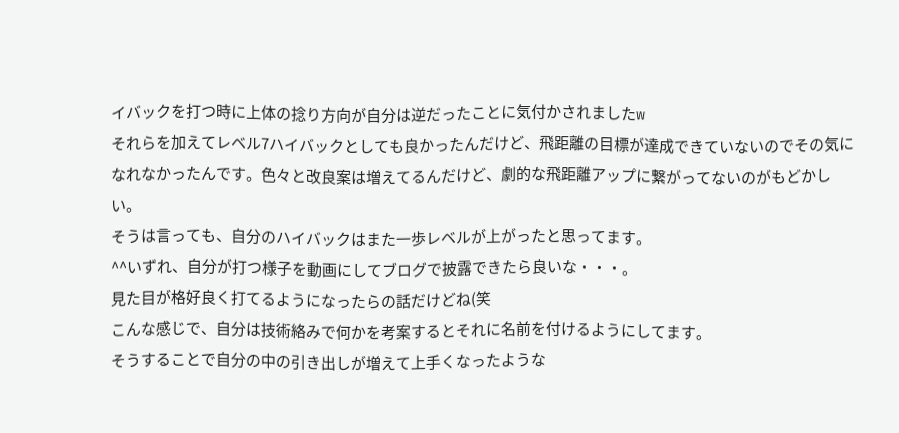イバックを打つ時に上体の捻り方向が自分は逆だったことに気付かされましたw
それらを加えてレベル7ハイバックとしても良かったんだけど、飛距離の目標が達成できていないのでその気になれなかったんです。色々と改良案は増えてるんだけど、劇的な飛距離アップに繋がってないのがもどかしい。
そうは言っても、自分のハイバックはまた一歩レベルが上がったと思ってます。
^^いずれ、自分が打つ様子を動画にしてブログで披露できたら良いな・・・。
見た目が格好良く打てるようになったらの話だけどね(笑
こんな感じで、自分は技術絡みで何かを考案するとそれに名前を付けるようにしてます。
そうすることで自分の中の引き出しが増えて上手くなったような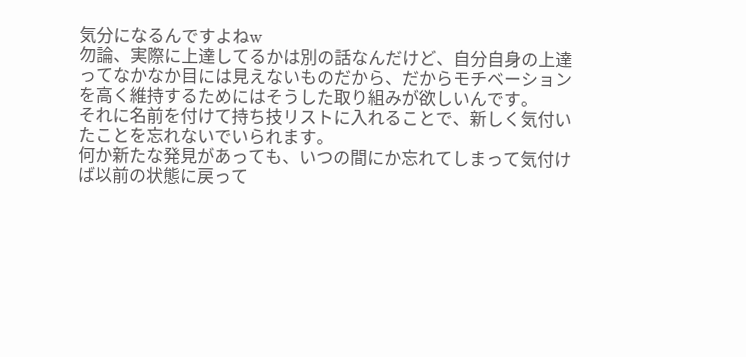気分になるんですよねw
勿論、実際に上達してるかは別の話なんだけど、自分自身の上達ってなかなか目には見えないものだから、だからモチベーションを高く維持するためにはそうした取り組みが欲しいんです。
それに名前を付けて持ち技リストに入れることで、新しく気付いたことを忘れないでいられます。
何か新たな発見があっても、いつの間にか忘れてしまって気付けば以前の状態に戻って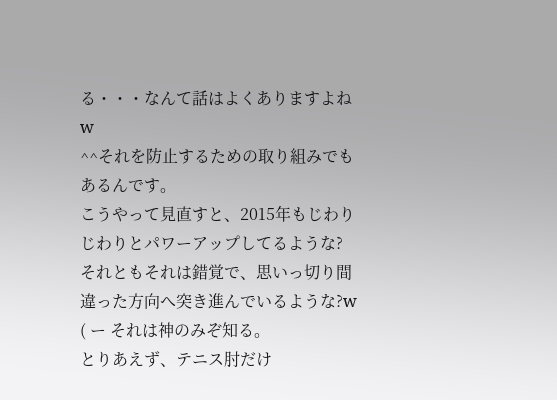る・・・なんて話はよくありますよねw
^^それを防止するための取り組みでもあるんです。
こうやって見直すと、2015年もじわりじわりとパワーアップしてるような?
それともそれは錯覚で、思いっ切り間違った方向へ突き進んでいるような?w
( ー それは神のみぞ知る。
とりあえず、テニス肘だけ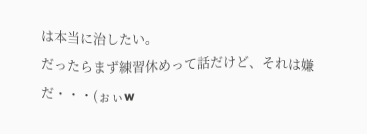は本当に治したい。
だったらまず練習休めって話だけど、それは嫌だ・・・(ぉぃw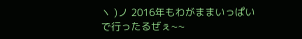ヽ )ノ 2016年もわがままいっぱいで行ったるぜぇ~~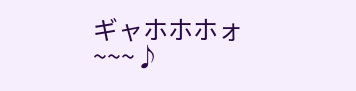ギャホホホォ~~~♪